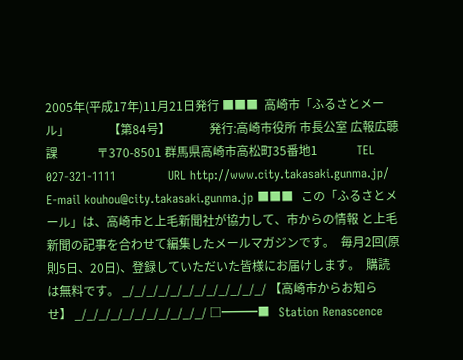2005年(平成17年)11月21日発行 ■■■  高崎市「ふるさとメール」             【第84号】             発行:高崎市役所 市長公室 広報広聴課             〒370-8501 群馬県高崎市高松町35番地1             TEL 027-321-1111             URL http://www.city.takasaki.gunma.jp/             E-mail kouhou@city.takasaki.gunma.jp ■■■  この「ふるさとメール」は、高崎市と上毛新聞社が協力して、市からの情報 と上毛新聞の記事を合わせて編集したメールマガジンです。  毎月2回(原則5日、20日)、登録していただいた皆様にお届けします。  購読は無料です。 _/_/_/_/_/_/_/_/_/_/_/_/ 【高崎市からお知らせ】 _/_/_/_/_/_/_/_/_/_/_/ □━━━■   Station Renascence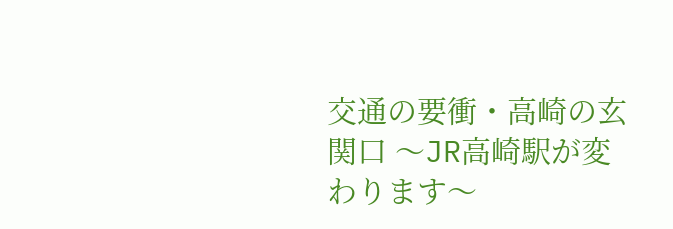交通の要衝・高崎の玄関口 〜JR高崎駅が変わります〜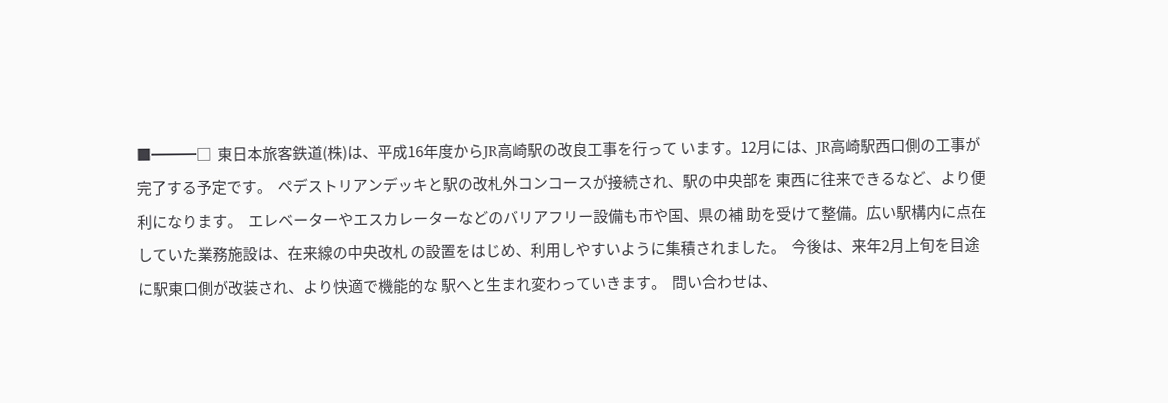■━━━□  東日本旅客鉄道(株)は、平成16年度からJR高崎駅の改良工事を行って います。12月には、JR高崎駅西口側の工事が完了する予定です。  ペデストリアンデッキと駅の改札外コンコースが接続され、駅の中央部を 東西に往来できるなど、より便利になります。  エレベーターやエスカレーターなどのバリアフリー設備も市や国、県の補 助を受けて整備。広い駅構内に点在していた業務施設は、在来線の中央改札 の設置をはじめ、利用しやすいように集積されました。  今後は、来年2月上旬を目途に駅東口側が改装され、より快適で機能的な 駅へと生まれ変わっていきます。  問い合わせは、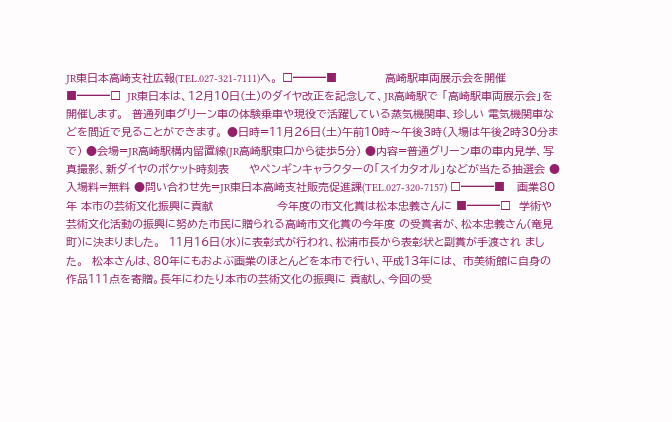JR東日本高崎支社広報(TEL.027-321-7111)へ。 □━━━■            高崎駅車両展示会を開催 ■━━━□  JR東日本は、12月10日(土)のダイヤ改正を記念して、JR高崎駅で 「高崎駅車両展示会」を開催します。  普通列車グリーン車の体験乗車や現役で活躍している蒸気機関車、珍しい 電気機関車などを間近で見ることができます。 ●日時=11月26日(土)午前10時〜午後3時(入場は午後2時30分まで) ●会場=JR高崎駅構内留置線(JR高崎駅東口から徒歩5分) ●内容=普通グリーン車の車内見学、写真撮影、新ダイヤのポケット時刻表     やペンギンキャラクターの「スイカタオル」などが当たる抽選会 ●入場料=無料 ●問い合わせ先=JR東日本高崎支社販売促進課(TEL.027-320-7157) □━━━■    画業80年 本市の芸術文化振興に貢献                今年度の市文化賞は松本忠義さんに ■━━━□  学術や芸術文化活動の振興に努めた市民に贈られる高崎市文化賞の今年度 の受賞者が、松本忠義さん(竜見町)に決まりました。  11月16日(水)に表彰式が行われ、松浦市長から表彰状と副賞が手渡され ました。  松本さんは、80年にもおよぶ画業のほとんどを本市で行い、平成13年には、 市美術館に自身の作品111点を寄贈。長年にわたり本市の芸術文化の振興に 貢献し、今回の受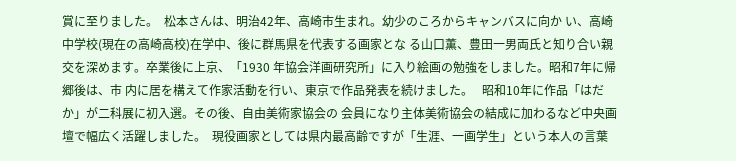賞に至りました。  松本さんは、明治42年、高崎市生まれ。幼少のころからキャンバスに向か い、高崎中学校(現在の高崎高校)在学中、後に群馬県を代表する画家とな る山口薫、豊田一男両氏と知り合い親交を深めます。卒業後に上京、「1930 年協会洋画研究所」に入り絵画の勉強をしました。昭和7年に帰郷後は、市 内に居を構えて作家活動を行い、東京で作品発表を続けました。   昭和10年に作品「はだか」が二科展に初入選。その後、自由美術家協会の 会員になり主体美術協会の結成に加わるなど中央画壇で幅広く活躍しました。  現役画家としては県内最高齢ですが「生涯、一画学生」という本人の言葉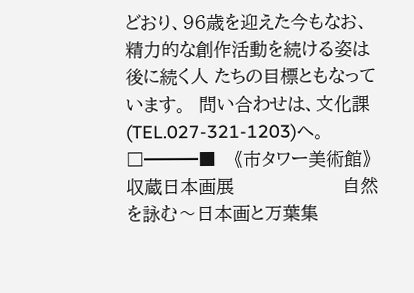どおり、96歳を迎えた今もなお、精力的な創作活動を続ける姿は後に続く人 たちの目標ともなっています。  問い合わせは、文化課(TEL.027-321-1203)へ。 □━━━■   《市タワー美術館》  収蔵日本画展                  自然を詠む〜日本画と万葉集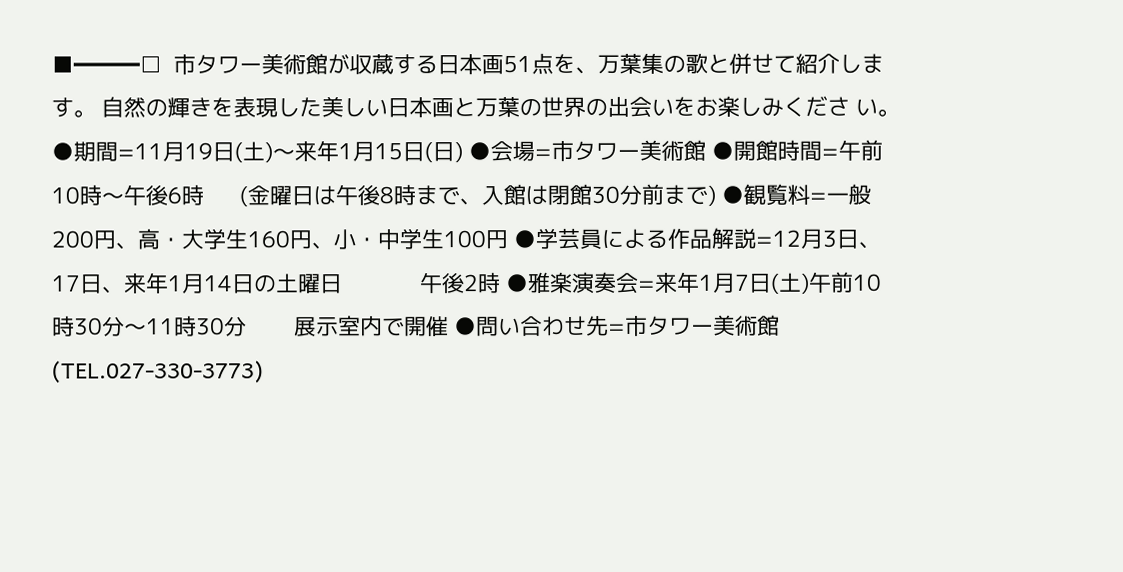■━━━□  市タワー美術館が収蔵する日本画51点を、万葉集の歌と併せて紹介します。 自然の輝きを表現した美しい日本画と万葉の世界の出会いをお楽しみくださ い。 ●期間=11月19日(土)〜来年1月15日(日) ●会場=市タワー美術館 ●開館時間=午前10時〜午後6時      (金曜日は午後8時まで、入館は閉館30分前まで) ●観覧料=一般200円、高・大学生160円、小・中学生100円 ●学芸員による作品解説=12月3日、17日、来年1月14日の土曜日             午後2時 ●雅楽演奏会=来年1月7日(土)午前10時30分〜11時30分        展示室内で開催 ●問い合わせ先=市タワー美術館(TEL.027-330-3773)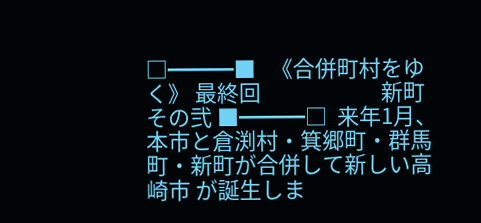□━━━■   《合併町村をゆく》 最終回                        新町 その弐 ■━━━□  来年1月、本市と倉渕村・箕郷町・群馬町・新町が合併して新しい高崎市 が誕生しま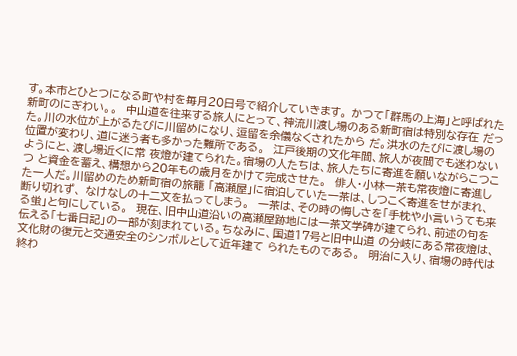す。本市とひとつになる町や村を毎月20日号で紹介していきます。 かつて「群馬の上海」と呼ばれた新町のにぎわい。。  中山道を往来する旅人にとって、神流川渡し場のある新町宿は特別な存在 だった。川の水位が上がるたびに川留めになり、逗留を余儀なくされたから だ。洪水のたびに渡し場の位置が変わり、道に迷う者も多かった難所である。  江戸後期の文化年間、旅人が夜間でも迷わないようにと、渡し場近くに常 夜燈が建てられた。宿場の人たちは、旅人たちに寄進を願いながらこつこつ と資金を蓄え、構想から20年もの歳月をかけて完成させた。  俳人・小林一茶も常夜燈に寄進した一人だ。川留めのため新町宿の旅籠 「高瀬屋」に宿泊していた一茶は、しつこく寄進をせがまれ、断り切れず、 なけなしの十二文を払ってしまう。  一茶は、その時の悔しさを「手枕や小言いうても来る蛍」と句にしている。  現在、旧中山道沿いの高瀬屋跡地には一茶文学碑が建てられ、前述の句を 伝える「七番日記」の一部が刻まれている。ちなみに、国道17号と旧中山道 の分岐にある常夜燈は、文化財の復元と交通安全のシンボルとして近年建て られたものである。  明治に入り、宿場の時代は終わ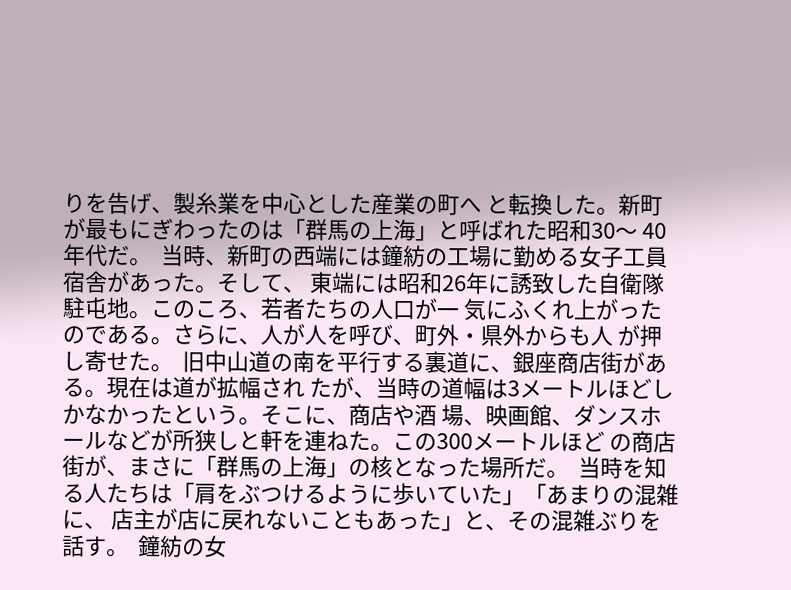りを告げ、製糸業を中心とした産業の町へ と転換した。新町が最もにぎわったのは「群馬の上海」と呼ばれた昭和30〜 40年代だ。  当時、新町の西端には鐘紡の工場に勤める女子工員宿舎があった。そして、 東端には昭和26年に誘致した自衛隊駐屯地。このころ、若者たちの人口が一 気にふくれ上がったのである。さらに、人が人を呼び、町外・県外からも人 が押し寄せた。  旧中山道の南を平行する裏道に、銀座商店街がある。現在は道が拡幅され たが、当時の道幅は3メートルほどしかなかったという。そこに、商店や酒 場、映画館、ダンスホールなどが所狭しと軒を連ねた。この300メートルほど の商店街が、まさに「群馬の上海」の核となった場所だ。  当時を知る人たちは「肩をぶつけるように歩いていた」「あまりの混雑に、 店主が店に戻れないこともあった」と、その混雑ぶりを話す。  鐘紡の女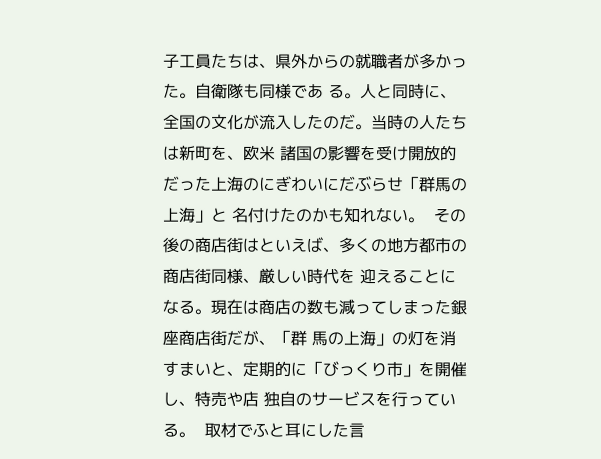子工員たちは、県外からの就職者が多かった。自衛隊も同様であ る。人と同時に、全国の文化が流入したのだ。当時の人たちは新町を、欧米 諸国の影響を受け開放的だった上海のにぎわいにだぶらせ「群馬の上海」と 名付けたのかも知れない。  その後の商店街はといえば、多くの地方都市の商店街同様、厳しい時代を 迎えることになる。現在は商店の数も減ってしまった銀座商店街だが、「群 馬の上海」の灯を消すまいと、定期的に「びっくり市」を開催し、特売や店 独自のサービスを行っている。  取材でふと耳にした言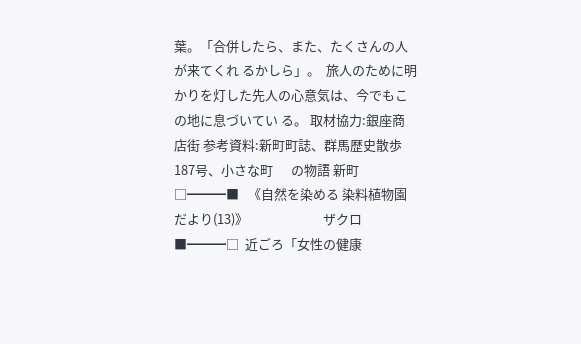葉。「合併したら、また、たくさんの人が来てくれ るかしら」。  旅人のために明かりを灯した先人の心意気は、今でもこの地に息づいてい る。 取材協力:銀座商店街 参考資料:新町町誌、群馬歴史散歩187号、小さな町      の物語 新町 □━━━■   《自然を染める 染料植物園だより(13)》                         ザクロ ■━━━□  近ごろ「女性の健康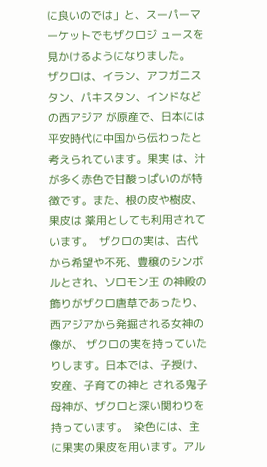に良いのでは」と、スーパーマーケットでもザクロジ ュースを見かけるようになりました。  ザクロは、イラン、アフガニスタン、パキスタン、インドなどの西アジア が原産で、日本には平安時代に中国から伝わったと考えられています。果実 は、汁が多く赤色で甘酸っぱいのが特徴です。また、根の皮や樹皮、果皮は 薬用としても利用されています。  ザクロの実は、古代から希望や不死、豊穣のシンボルとされ、ソロモン王 の神殿の飾りがザクロ唐草であったり、西アジアから発掘される女神の像が、 ザクロの実を持っていたりします。日本では、子授け、安産、子育ての神と される鬼子母神が、ザクロと深い関わりを持っています。  染色には、主に果実の果皮を用います。アル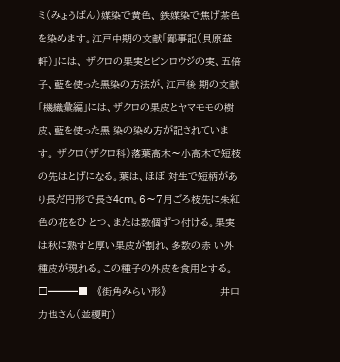ミ(みょうばん)媒染で黄色、 鉄媒染で焦げ茶色を染めます。江戸中期の文献「鄙事記(貝原益軒)」には、 ザクロの果実とビンロウジの実、五倍子、藍を使った黒染の方法が、江戸後 期の文献「機織彙編」には、ザクロの果皮とヤマモモの樹皮、藍を使った黒 染の染め方が記されています。 ザクロ(ザクロ科)落葉高木〜小高木で短枝の先はとげになる。葉は、ほぼ 対生で短柄があり長だ円形で長さ4cm。6〜7月ごろ枝先に朱紅色の花をひ とつ、または数個ずつ付ける。果実は秋に熟すと厚い果皮が割れ、多数の赤 い外種皮が現れる。この種子の外皮を食用とする。 □━━━■   《街角みらい形》                  井口 力也さん(並榎町)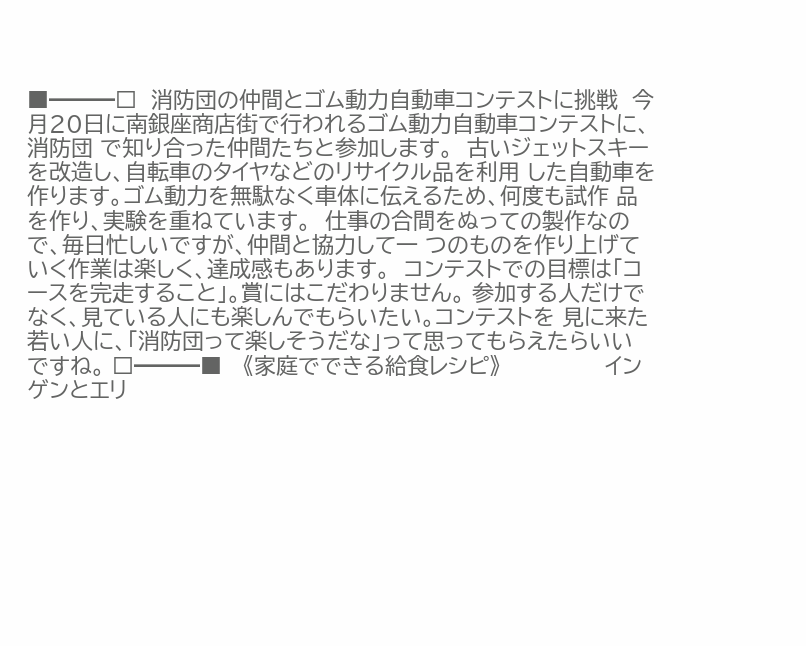■━━━□  消防団の仲間とゴム動力自動車コンテストに挑戦  今月20日に南銀座商店街で行われるゴム動力自動車コンテストに、消防団 で知り合った仲間たちと参加します。  古いジェットスキーを改造し、自転車のタイヤなどのリサイクル品を利用 した自動車を作ります。ゴム動力を無駄なく車体に伝えるため、何度も試作 品を作り、実験を重ねています。  仕事の合間をぬっての製作なので、毎日忙しいですが、仲間と協力して一 つのものを作り上げていく作業は楽しく、達成感もあります。  コンテストでの目標は「コースを完走すること」。賞にはこだわりません。 参加する人だけでなく、見ている人にも楽しんでもらいたい。コンテストを 見に来た若い人に、「消防団って楽しそうだな」って思ってもらえたらいい ですね。 □━━━■   《家庭でできる給食レシピ》               インゲンとエリ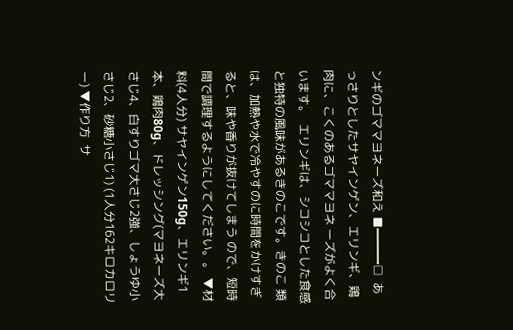ンギのゴママヨネーズ和え ■━━━□  あっさりとしたサヤインゲン、エリンギ、鶏肉に、こくのあるゴママヨネ ーズがよく合います。  エリンギは、シコシコとした食感と独特の風味があるきのこです。きのこ 類は、加熱や水で冷やすのに時間をかけすぎると、味や香りが抜けてしまう ので、短時間で調理するようにしてください。。 ▼材料(4人分) サヤインゲン150g、エリンギ1本、鶏肉80g、ドレッシング(マヨネーズ大 さじ4、白すりゴマ大さじ2強、しょうゆ小さじ2、砂糖小さじ1) (1人分162キロカロリー) ▼作り方  サ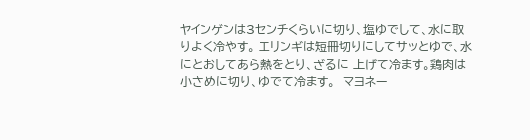ヤインゲンは3センチくらいに切り、塩ゆでして、水に取りよく冷やす。 エリンギは短冊切りにしてサッとゆで、水にとおしてあら熱をとり、ざるに 上げて冷ます。鶏肉は小さめに切り、ゆでて冷ます。  マヨネー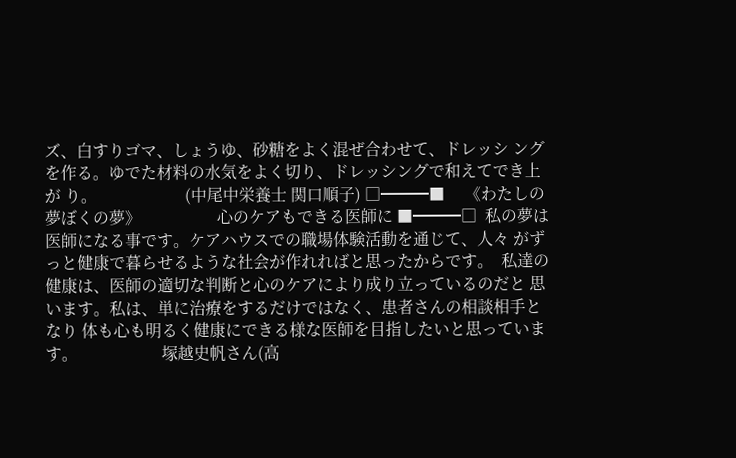ズ、白すりゴマ、しょうゆ、砂糖をよく混ぜ合わせて、ドレッシ ングを作る。ゆでた材料の水気をよく切り、ドレッシングで和えてでき上が り。                      (中尾中栄養士 関口順子) □━━━■     《わたしの夢ぼくの夢》                   心のケアもできる医師に ■━━━□  私の夢は医師になる事です。ケアハウスでの職場体験活動を通じて、人々 がずっと健康で暮らせるような社会が作れればと思ったからです。  私達の健康は、医師の適切な判断と心のケアにより成り立っているのだと 思います。私は、単に治療をするだけではなく、患者さんの相談相手となり 体も心も明るく健康にできる様な医師を目指したいと思っています。                     塚越史帆さん(高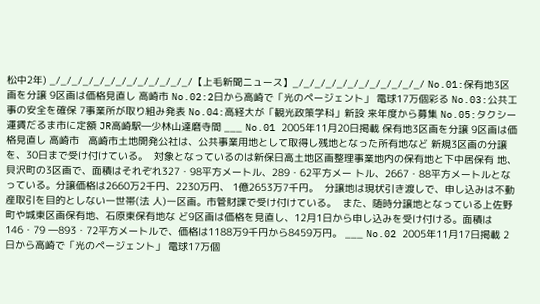松中2年) _/_/_/_/_/_/_/_/_/_/_/_/_/【上毛新聞ニュース】_/_/_/_/_/_/_/_/_/_/_/_/ No.01:保有地3区画を分譲 9区画は価格見直し 高崎市 No.02:2日から高崎で「光のページェント」 電球17万個彩る No.03:公共工事の安全を確保 7事業所が取り組み発表 No.04:高経大が「観光政策学科」新設 来年度から募集 No.05:タクシー運賃だるま市に定額 JR高崎駅―少林山達磨寺間 ___ No.01 2005年11月20日掲載 保有地3区画を分譲 9区画は価格見直し 高崎市   高崎市土地開発公社は、公共事業用地として取得し残地となった所有地など 新規3区画の分譲を、30日まで受け付けている。  対象となっているのは新保日高土地区画整理事業地内の保有地と下中居保有 地、貝沢町の3区画で、面積はそれぞれ327・98平方メートル、289・62平方メー トル、2667・88平方メートルとなっている。分譲価格は2660万2千円、2230万円、 1億2653万7千円。  分譲地は現状引き渡しで、申し込みは不動産取引を目的としない一世帯(法 人)一区画。市管財課で受け付けている。  また、随時分譲地となっている上佐野町や城東区画保有地、石原東保有地な ど9区画は価格を見直し、12月1日から申し込みを受け付ける。面積は146・79 ―893・72平方メートルで、価格は1188万9千円から8459万円。 ___ No.02 2005年11月17日掲載 2日から高崎で「光のページェント」 電球17万個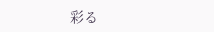彩る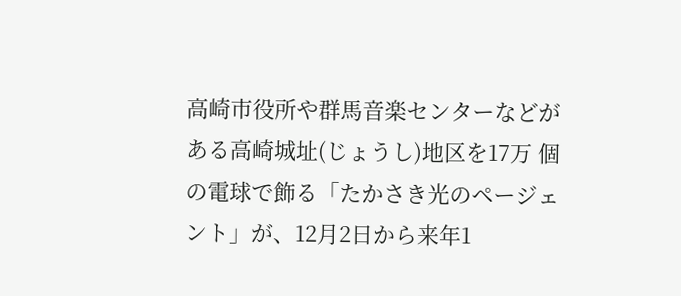高崎市役所や群馬音楽センターなどがある高崎城址(じょうし)地区を17万 個の電球で飾る「たかさき光のページェント」が、12月2日から来年1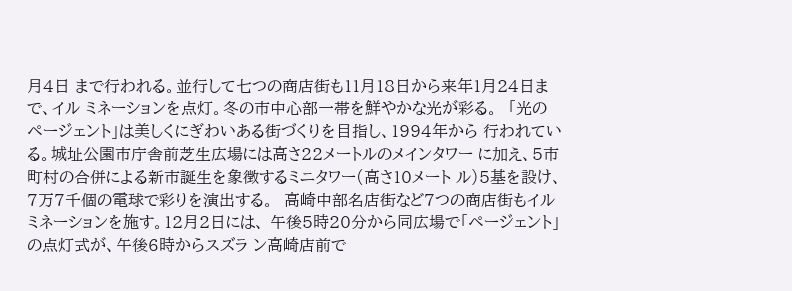月4日 まで行われる。並行して七つの商店街も11月18日から来年1月24日まで、イル ミネーションを点灯。冬の市中心部一帯を鮮やかな光が彩る。  「光のページェント」は美しくにぎわいある街づくりを目指し、1994年から 行われている。城址公園市庁舎前芝生広場には高さ22メートルのメインタワー に加え、5市町村の合併による新市誕生を象徴するミニタワー(高さ10メート ル)5基を設け、7万7千個の電球で彩りを演出する。  高崎中部名店街など7つの商店街もイルミネーションを施す。12月2日には、 午後5時20分から同広場で「ページェント」の点灯式が、午後6時からスズラ ン高崎店前で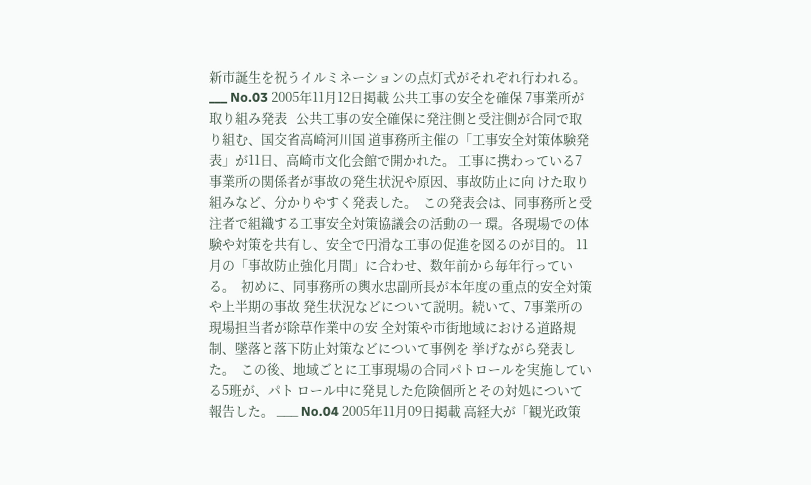新市誕生を祝うイルミネーションの点灯式がそれぞれ行われる。 ___ No.03 2005年11月12日掲載 公共工事の安全を確保 7事業所が取り組み発表   公共工事の安全確保に発注側と受注側が合同で取り組む、国交省高崎河川国 道事務所主催の「工事安全対策体験発表」が11日、高崎市文化会館で開かれた。 工事に携わっている7事業所の関係者が事故の発生状況や原因、事故防止に向 けた取り組みなど、分かりやすく発表した。  この発表会は、同事務所と受注者で組織する工事安全対策協議会の活動の一 環。各現場での体験や対策を共有し、安全で円滑な工事の促進を図るのが目的。 11月の「事故防止強化月間」に合わせ、数年前から毎年行っている。  初めに、同事務所の輿水忠副所長が本年度の重点的安全対策や上半期の事故 発生状況などについて説明。続いて、7事業所の現場担当者が除草作業中の安 全対策や市街地域における道路規制、墜落と落下防止対策などについて事例を 挙げながら発表した。  この後、地域ごとに工事現場の合同パトロールを実施している5班が、パト ロール中に発見した危険個所とその対処について報告した。 ___ No.04 2005年11月09日掲載 高経大が「観光政策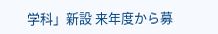学科」新設 来年度から募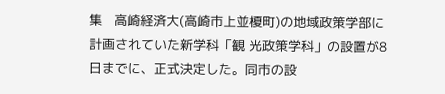集   高崎経済大(高崎市上並榎町)の地域政策学部に計画されていた新学科「観 光政策学科」の設置が8日までに、正式決定した。同市の設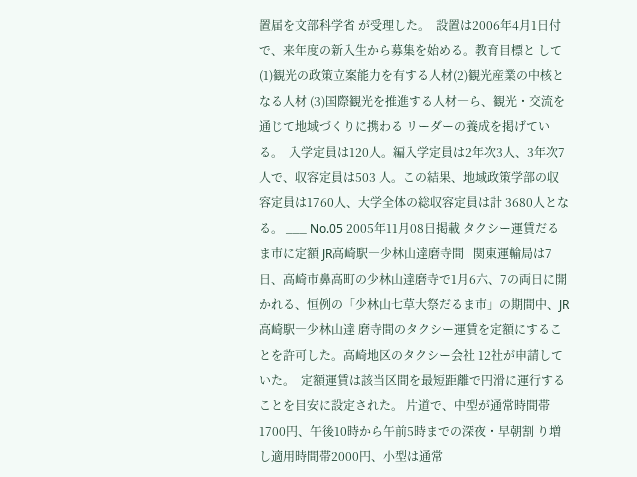置届を文部科学省 が受理した。  設置は2006年4月1日付で、来年度の新入生から募集を始める。教育目標と して(1)観光の政策立案能力を有する人材(2)観光産業の中核となる人材 (3)国際観光を推進する人材―ら、観光・交流を通じて地域づくりに携わる リーダーの養成を掲げている。  入学定員は120人。編入学定員は2年次3人、3年次7人で、収容定員は503 人。この結果、地域政策学部の収容定員は1760人、大学全体の総収容定員は計 3680人となる。 ___ No.05 2005年11月08日掲載 タクシー運賃だるま市に定額 JR高崎駅―少林山達磨寺間   関東運輸局は7日、高崎市鼻高町の少林山達磨寺で1月6六、7の両日に開 かれる、恒例の「少林山七草大祭だるま市」の期間中、JR高崎駅―少林山達 磨寺間のタクシー運賃を定額にすることを許可した。高崎地区のタクシー会社 12社が申請していた。  定額運賃は該当区間を最短距離で円滑に運行することを目安に設定された。 片道で、中型が通常時間帯1700円、午後10時から午前5時までの深夜・早朝割 り増し適用時間帯2000円、小型は通常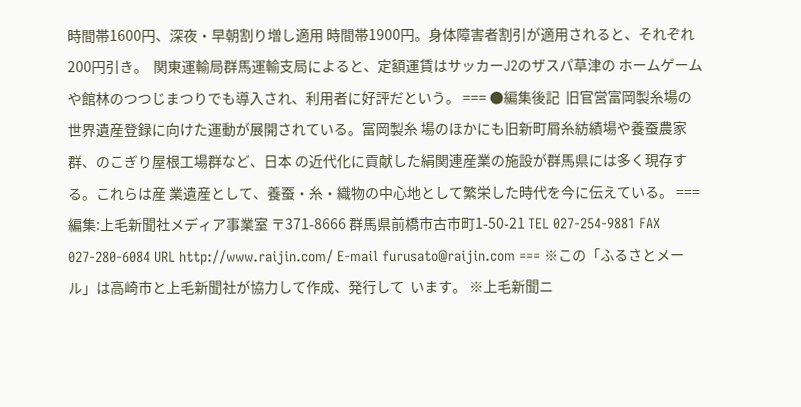時間帯1600円、深夜・早朝割り増し適用 時間帯1900円。身体障害者割引が適用されると、それぞれ200円引き。  関東運輸局群馬運輸支局によると、定額運賃はサッカーJ2のザスパ草津の ホームゲームや館林のつつじまつりでも導入され、利用者に好評だという。 === ●編集後記  旧官営富岡製糸場の世界遺産登録に向けた運動が展開されている。富岡製糸 場のほかにも旧新町屑糸紡績場や養蚕農家群、のこぎり屋根工場群など、日本 の近代化に貢献した絹関連産業の施設が群馬県には多く現存する。これらは産 業遺産として、養蚕・糸・織物の中心地として繁栄した時代を今に伝えている。 === 編集:上毛新聞社メディア事業室 〒371-8666 群馬県前橋市古市町1-50-21 TEL 027-254-9881 FAX 027-280-6084 URL http://www.raijin.com/ E-mail furusato@raijin.com === ※この「ふるさとメール」は高崎市と上毛新聞社が協力して作成、発行して  います。 ※上毛新聞ニ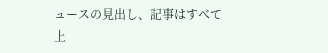ュースの見出し、記事はすべて上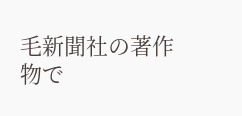毛新聞社の著作物で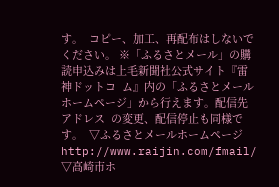す。  コピー、加工、再配布はしないでください。 ※「ふるさとメール」の購読申込みは上毛新聞社公式サイト『雷神ドットコ  ム』内の「ふるさとメールホームページ」から行えます。配信先アドレス  の変更、配信停止も同様です。  ▽ふるさとメールホームページ     http://www.raijin.com/fmail/  ▽高崎市ホ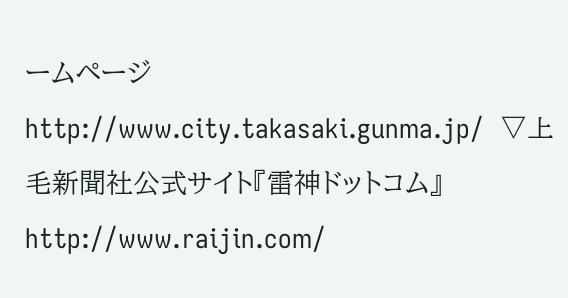ームページ      http://www.city.takasaki.gunma.jp/  ▽上毛新聞社公式サイト『雷神ドットコム』  http://www.raijin.com/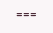===